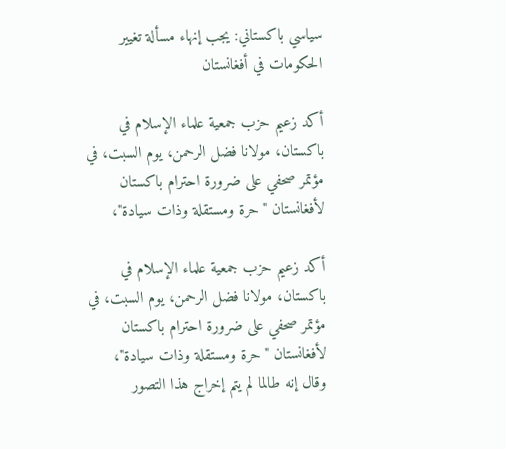سياسي باكستاني: يجب إنهاء مسألة تغيير الحكومات في أفغانستان

أكد زعيم حزب جمعية علماء الإسلام في باكستان، مولانا فضل الرحمن، يوم السبت، في مؤتمر صحفي على ضرورة احترام باكستان لأفغانستان "حرة ومستقلة وذات سيادة"،

أكد زعيم حزب جمعية علماء الإسلام في باكستان، مولانا فضل الرحمن، يوم السبت، في مؤتمر صحفي على ضرورة احترام باكستان لأفغانستان "حرة ومستقلة وذات سيادة"،
وقال إنه طالما لم يتم إخراج هذا التصور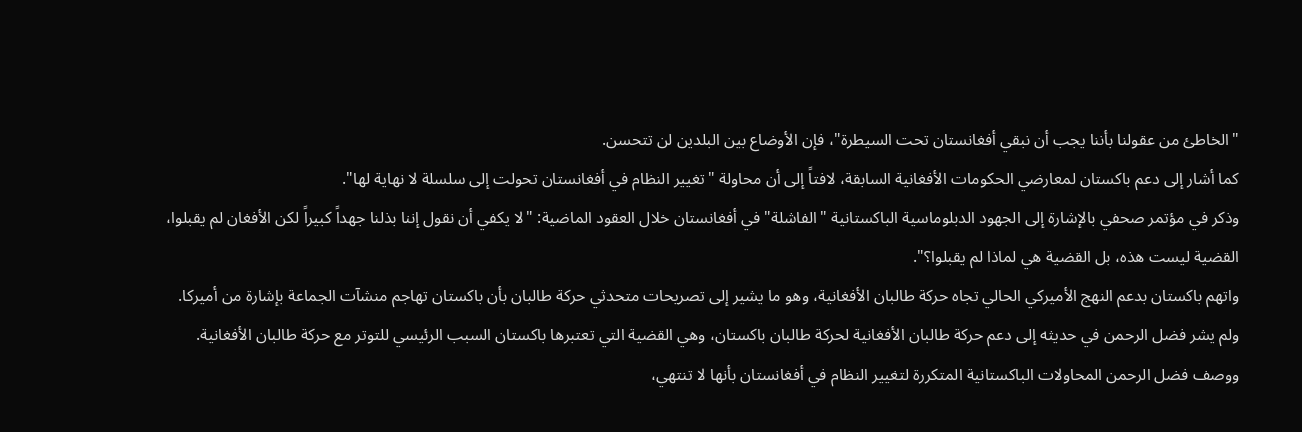"الخاطئ من عقولنا بأننا يجب أن نبقي أفغانستان تحت السيطرة"، فإن الأوضاع بين البلدين لن تتحسن.
كما أشار إلى دعم باكستان لمعارضي الحكومات الأفغانية السابقة، لافتاً إلى أن محاولة "تغيير النظام في أفغانستان تحولت إلى سلسلة لا نهاية لها".
وذكر في مؤتمر صحفي بالإشارة إلى الجهود الدبلوماسية الباكستانية "الفاشلة" في أفغانستان خلال العقود الماضية: "لا يكفي أن نقول إننا بذلنا جهداً كبيراً لكن الأفغان لم يقبلوا، القضية ليست هذه، بل القضية هي لماذا لم يقبلوا؟".
واتهم باكستان بدعم النهج الأميركي الحالي تجاه حركة طالبان الأفغانية، وهو ما يشير إلى تصريحات متحدثي حركة طالبان بأن باكستان تهاجم منشآت الجماعة بإشارة من أميركا.
ولم يشر فضل الرحمن في حديثه إلى دعم حركة طالبان الأفغانية لحركة طالبان باكستان، وهي القضية التي تعتبرها باكستان السبب الرئيسي للتوتر مع حركة طالبان الأفغانية.
ووصف فضل الرحمن المحاولات الباكستانية المتكررة لتغيير النظام في أفغانستان بأنها لا تنتهي،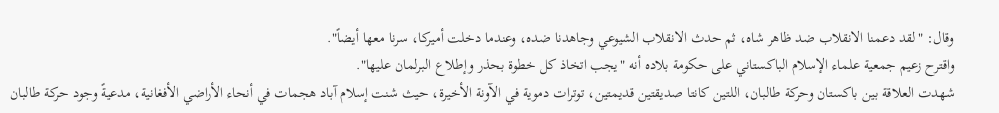وقال: "لقد دعمنا الانقلاب ضد ظاهر شاه، ثم حدث الانقلاب الشيوعي وجاهدنا ضده، وعندما دخلت أميركا، سرنا معها أيضاً".
واقترح زعيم جمعية علماء الإسلام الباكستاني على حكومة بلاده أنه "يجب اتخاذ كل خطوة بحذر وإطلاع البرلمان عليها".
شهدت العلاقة بين باكستان وحركة طالبان، اللتين كانتا صديقتين قديمتين، توترات دموية في الآونة الأخيرة، حيث شنت إسلام آباد هجمات في أنحاء الأراضي الأفغانية، مدعيةً وجود حركة طالبان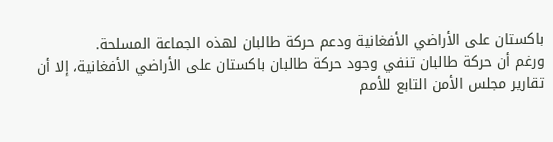باكستان على الأراضي الأفغانية ودعم حركة طالبان لهذه الجماعة المسلحة.
ورغم أن حركة طالبان تنفي وجود حركة طالبان باكستان على الأراضي الأفغانية، إلا أن تقارير مجلس الأمن التابع للأمم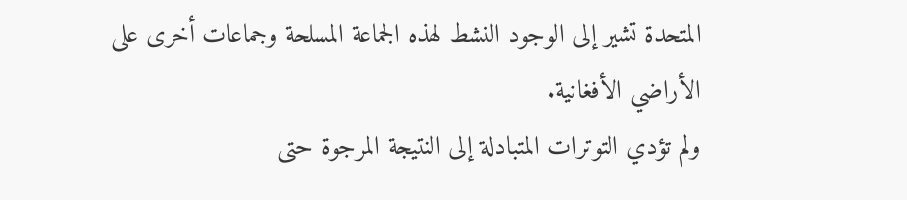المتحدة تشير إلى الوجود النشط لهذه الجماعة المسلحة وجماعات أخرى على الأراضي الأفغانية.
ولم تؤدي التوترات المتبادلة إلى النتيجة المرجوة حتى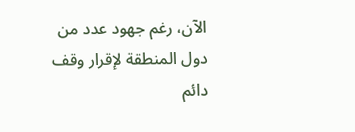الآن، رغم جهود عدد من دول المنطقة لإقرار وقف دائم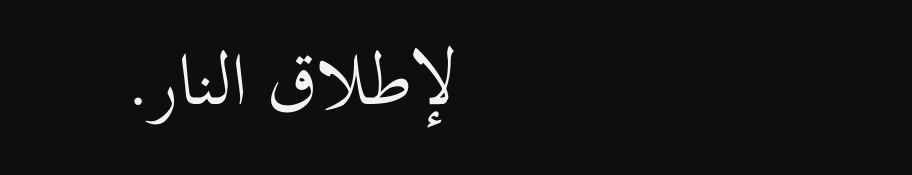لإطلاق النار.